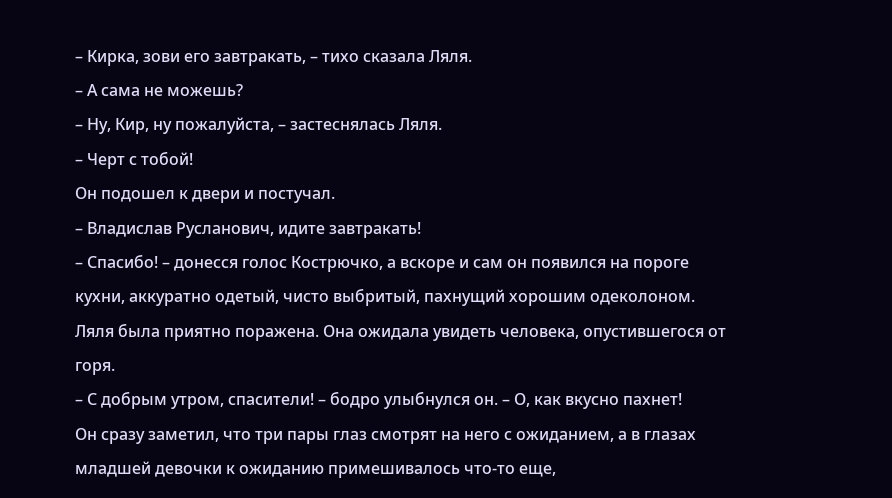– Кирка, зови его завтракать, – тихо сказала Ляля.
– А сама не можешь?
– Ну, Кир, ну пожалуйста, – застеснялась Ляля.
– Черт с тобой!
Он подошел к двери и постучал.
– Владислав Русланович, идите завтракать!
– Спасибо! – донесся голос Кострючко, а вскоре и сам он появился на пороге кухни, аккуратно одетый, чисто выбритый, пахнущий хорошим одеколоном.
Ляля была приятно поражена. Она ожидала увидеть человека, опустившегося от горя.
– С добрым утром, спасители! – бодро улыбнулся он. – О, как вкусно пахнет!
Он сразу заметил, что три пары глаз смотрят на него с ожиданием, а в глазах младшей девочки к ожиданию примешивалось что-то еще,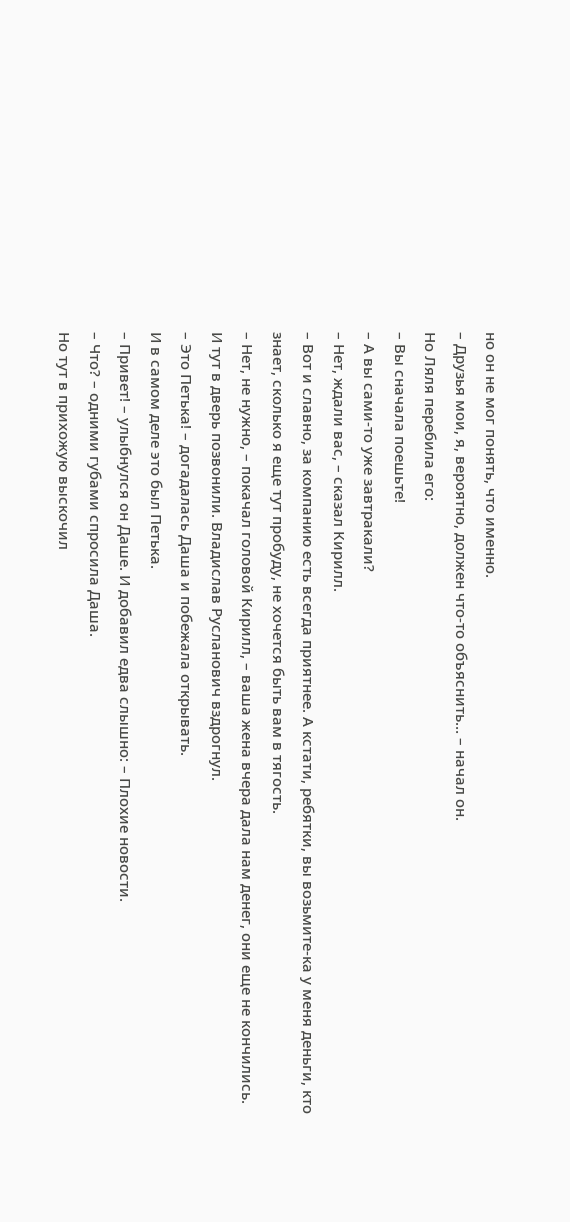но он не мог понять, что именно.
– Друзья мои, я, вероятно, должен что-то объяснить… – начал он.
Но Ляля перебила его:
– Вы сначала поешьте!
– А вы сами-то уже завтракали?
– Нет, ждали вас, – сказал Кирилл.
– Вот и славно, за компанию есть всегда приятнее. А кстати, ребятки, вы возьмите-ка у меня деньги, кто знает, сколько я еще тут пробуду, не хочется быть вам в тягость.
– Нет, не нужно, – покачал головой Кирилл, – ваша жена вчера дала нам денег, они еще не кончились.
И тут в дверь позвонили. Владислав Русланович вздрогнул.
– Это Петька! – догадалась Даша и побежала открывать.
И в самом деле это был Петька.
– Привет! – улыбнулся он Даше. И добавил едва слышно: – Плохие новости.
– Что? – одними губами спросила Даша.
Но тут в прихожую выскочил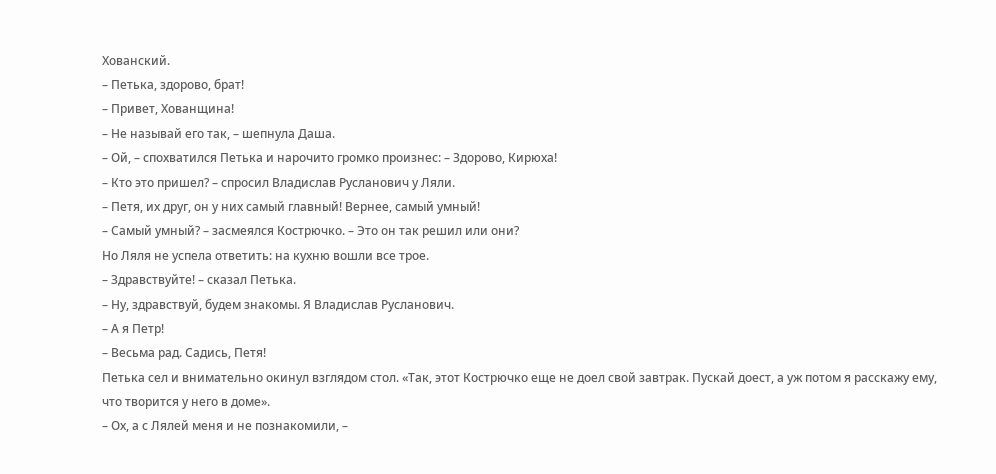Хованский.
– Петька, здорово, брат!
– Привет, Хованщина!
– Не называй его так, – шепнула Даша.
– Ой, – спохватился Петька и нарочито громко произнес: – Здорово, Кирюха!
– Кто это пришел? – спросил Владислав Русланович у Ляли.
– Петя, их друг, он у них самый главный! Вернее, самый умный!
– Самый умный? – засмеялся Кострючко. – Это он так решил или они?
Но Ляля не успела ответить: на кухню вошли все трое.
– Здравствуйте! – сказал Петька.
– Ну, здравствуй, будем знакомы. Я Владислав Русланович.
– А я Петр!
– Весьма рад. Садись, Петя!
Петька сел и внимательно окинул взглядом стол. «Так, этот Кострючко еще не доел свой завтрак. Пускай доест, а уж потом я расскажу ему, что творится у него в доме».
– Ох, а с Лялей меня и не познакомили, –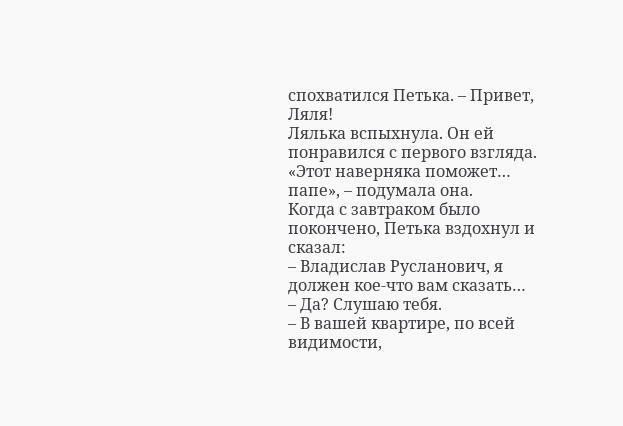спохватился Петька. – Привет, Ляля!
Лялька вспыхнула. Он ей понравился с первого взгляда. «Этот наверняка поможет… папе», – подумала она.
Когда с завтраком было покончено, Петька вздохнул и сказал:
– Владислав Русланович, я должен кое-что вам сказать…
– Да? Слушаю тебя.
– В вашей квартире, по всей видимости,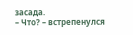засада.
– Что? – встрепенулся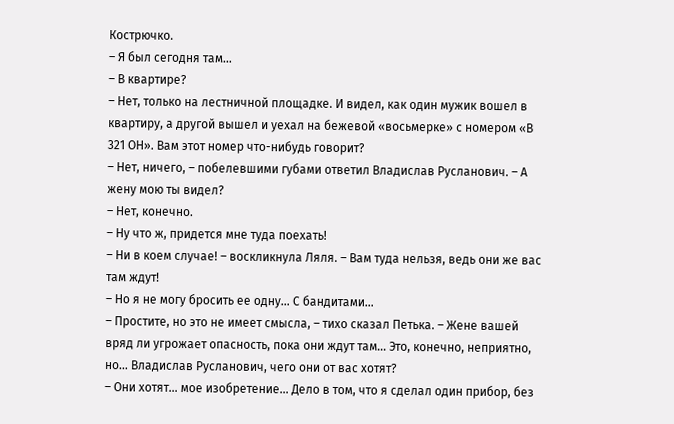Кострючко.
– Я был сегодня там…
– В квартире?
– Нет, только на лестничной площадке. И видел, как один мужик вошел в квартиру, а другой вышел и уехал на бежевой «восьмерке» с номером «В 321 ОН». Вам этот номер что-нибудь говорит?
– Нет, ничего, – побелевшими губами ответил Владислав Русланович. – А жену мою ты видел?
– Нет, конечно.
– Ну что ж, придется мне туда поехать!
– Ни в коем случае! – воскликнула Ляля. – Вам туда нельзя, ведь они же вас там ждут!
– Но я не могу бросить ее одну… С бандитами…
– Простите, но это не имеет смысла, – тихо сказал Петька. – Жене вашей вряд ли угрожает опасность, пока они ждут там… Это, конечно, неприятно, но… Владислав Русланович, чего они от вас хотят?
– Они хотят… мое изобретение… Дело в том, что я сделал один прибор, без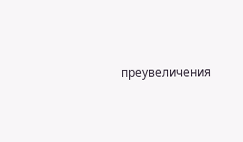преувеличения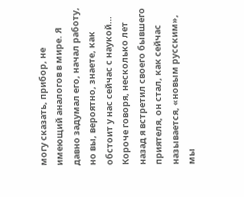могу сказать, прибор, не имеющий аналогов в мире. Я давно задумал его, начал работу, но вы, вероятно, знаете, как обстоит у нас сейчас с наукой… Короче говоря, несколько лет назад я встретил своего бывшего приятеля, он стал, как сейчас называется, «новым русским», мы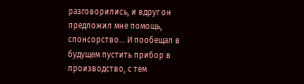разговорились, и вдруг он предложил мне помощь, спонсорство… И пообещал в будущем пустить прибор в производство, с тем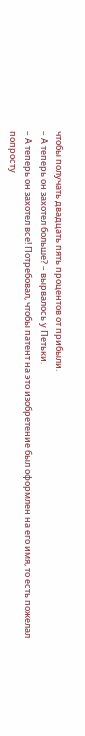чтобы получать двадцать пять процентов от прибыли.
– А теперь он захотел больше? – вырвалось у Петьки.
– А теперь он захотел все! Потребовал, чтобы патент на это изобретение был оформлен на его имя, то есть пожелал попросту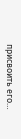присвоить его…